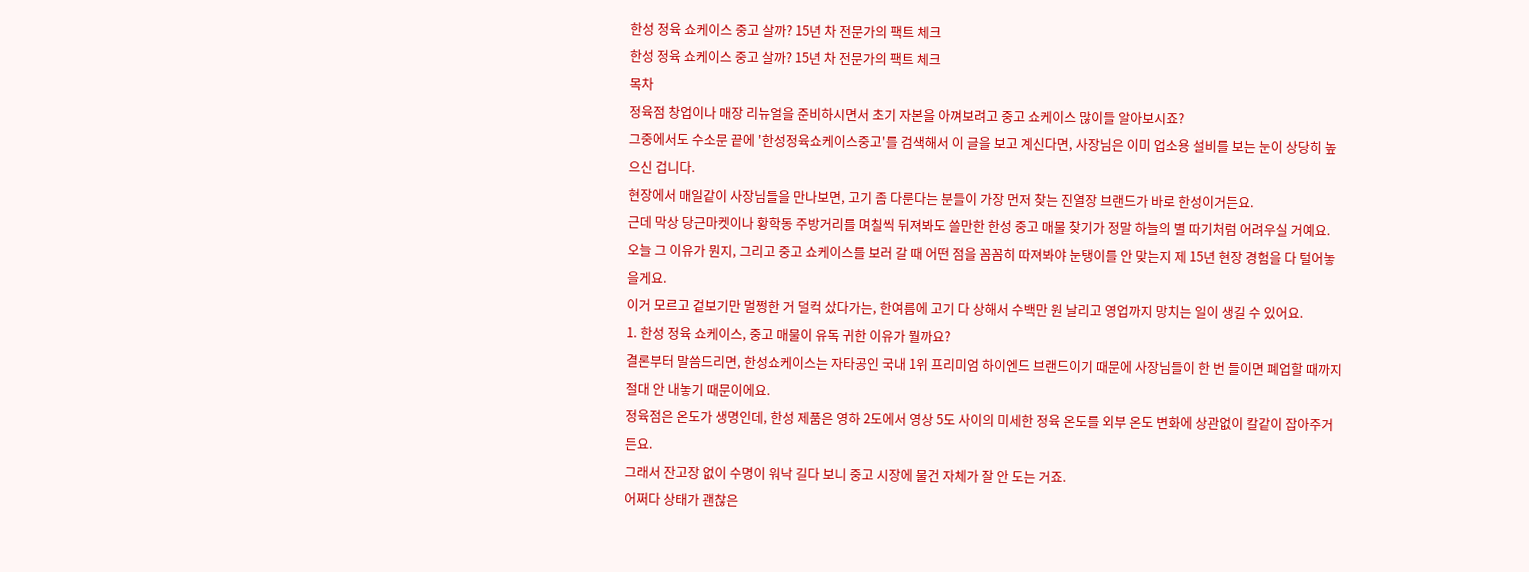한성 정육 쇼케이스 중고 살까? 15년 차 전문가의 팩트 체크
한성 정육 쇼케이스 중고 살까? 15년 차 전문가의 팩트 체크
목차
정육점 창업이나 매장 리뉴얼을 준비하시면서 초기 자본을 아껴보려고 중고 쇼케이스 많이들 알아보시죠?
그중에서도 수소문 끝에 '한성정육쇼케이스중고'를 검색해서 이 글을 보고 계신다면, 사장님은 이미 업소용 설비를 보는 눈이 상당히 높으신 겁니다.
현장에서 매일같이 사장님들을 만나보면, 고기 좀 다룬다는 분들이 가장 먼저 찾는 진열장 브랜드가 바로 한성이거든요.
근데 막상 당근마켓이나 황학동 주방거리를 며칠씩 뒤져봐도 쓸만한 한성 중고 매물 찾기가 정말 하늘의 별 따기처럼 어려우실 거예요.
오늘 그 이유가 뭔지, 그리고 중고 쇼케이스를 보러 갈 때 어떤 점을 꼼꼼히 따져봐야 눈탱이를 안 맞는지 제 15년 현장 경험을 다 털어놓을게요.
이거 모르고 겉보기만 멀쩡한 거 덜컥 샀다가는, 한여름에 고기 다 상해서 수백만 원 날리고 영업까지 망치는 일이 생길 수 있어요.
1. 한성 정육 쇼케이스, 중고 매물이 유독 귀한 이유가 뭘까요?
결론부터 말씀드리면, 한성쇼케이스는 자타공인 국내 1위 프리미엄 하이엔드 브랜드이기 때문에 사장님들이 한 번 들이면 폐업할 때까지 절대 안 내놓기 때문이에요.
정육점은 온도가 생명인데, 한성 제품은 영하 2도에서 영상 5도 사이의 미세한 정육 온도를 외부 온도 변화에 상관없이 칼같이 잡아주거든요.
그래서 잔고장 없이 수명이 워낙 길다 보니 중고 시장에 물건 자체가 잘 안 도는 거죠.
어쩌다 상태가 괜찮은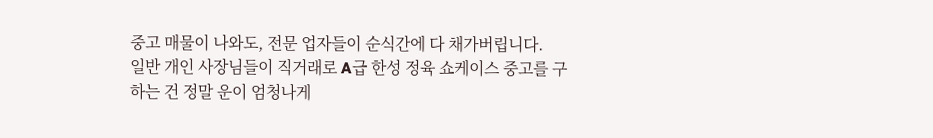중고 매물이 나와도, 전문 업자들이 순식간에 다 채가버립니다.
일반 개인 사장님들이 직거래로 A급 한성 정육 쇼케이스 중고를 구하는 건 정말 운이 엄청나게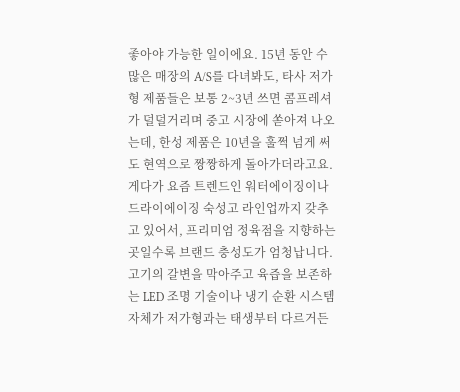좋아야 가능한 일이에요. 15년 동안 수많은 매장의 A/S를 다녀봐도, 타사 저가형 제품들은 보통 2~3년 쓰면 콤프레셔가 덜덜거리며 중고 시장에 쏟아져 나오는데, 한성 제품은 10년을 훌쩍 넘게 써도 현역으로 짱짱하게 돌아가더라고요.
게다가 요즘 트렌드인 워터에이징이나 드라이에이징 숙성고 라인업까지 갖추고 있어서, 프리미엄 정육점을 지향하는 곳일수록 브랜드 충성도가 엄청납니다.
고기의 갈변을 막아주고 육즙을 보존하는 LED 조명 기술이나 냉기 순환 시스템 자체가 저가형과는 태생부터 다르거든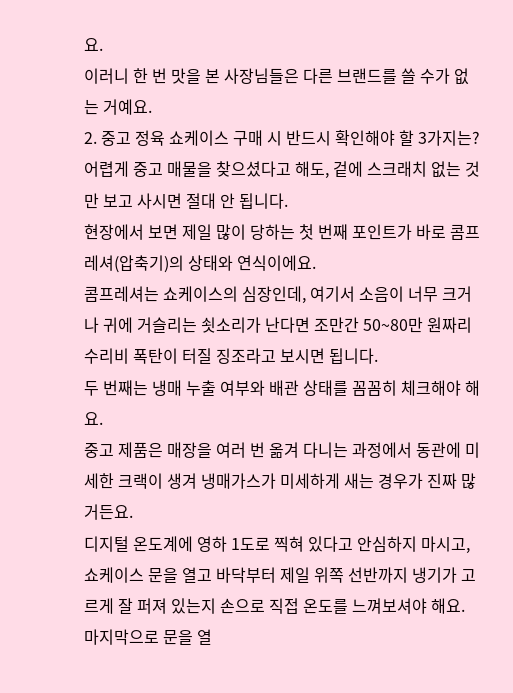요.
이러니 한 번 맛을 본 사장님들은 다른 브랜드를 쓸 수가 없는 거예요.
2. 중고 정육 쇼케이스 구매 시 반드시 확인해야 할 3가지는?
어렵게 중고 매물을 찾으셨다고 해도, 겉에 스크래치 없는 것만 보고 사시면 절대 안 됩니다.
현장에서 보면 제일 많이 당하는 첫 번째 포인트가 바로 콤프레셔(압축기)의 상태와 연식이에요.
콤프레셔는 쇼케이스의 심장인데, 여기서 소음이 너무 크거나 귀에 거슬리는 쇳소리가 난다면 조만간 50~80만 원짜리 수리비 폭탄이 터질 징조라고 보시면 됩니다.
두 번째는 냉매 누출 여부와 배관 상태를 꼼꼼히 체크해야 해요.
중고 제품은 매장을 여러 번 옮겨 다니는 과정에서 동관에 미세한 크랙이 생겨 냉매가스가 미세하게 새는 경우가 진짜 많거든요.
디지털 온도계에 영하 1도로 찍혀 있다고 안심하지 마시고, 쇼케이스 문을 열고 바닥부터 제일 위쪽 선반까지 냉기가 고르게 잘 퍼져 있는지 손으로 직접 온도를 느껴보셔야 해요.
마지막으로 문을 열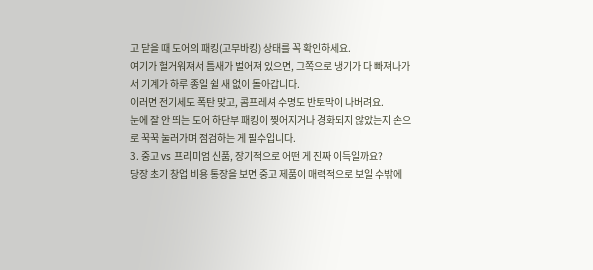고 닫을 때 도어의 패킹(고무바킹) 상태를 꼭 확인하세요.
여기가 헐거워져서 틈새가 벌어져 있으면, 그쪽으로 냉기가 다 빠져나가서 기계가 하루 종일 쉴 새 없이 돌아갑니다.
이러면 전기세도 폭탄 맞고, 콤프레셔 수명도 반토막이 나버려요.
눈에 잘 안 띄는 도어 하단부 패킹이 찢어지거나 경화되지 않았는지 손으로 꾹꾹 눌러가며 점검하는 게 필수입니다.
3. 중고 vs 프리미엄 신품, 장기적으로 어떤 게 진짜 이득일까요?
당장 초기 창업 비용 통장을 보면 중고 제품이 매력적으로 보일 수밖에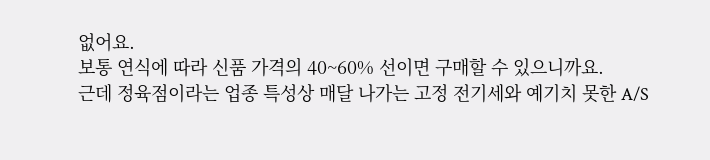없어요.
보통 연식에 따라 신품 가격의 40~60% 선이면 구매할 수 있으니까요.
근데 정육점이라는 업종 특성상 매달 나가는 고정 전기세와 예기치 못한 A/S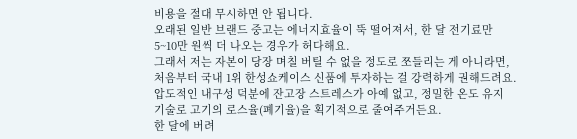비용을 절대 무시하면 안 됩니다.
오래된 일반 브랜드 중고는 에너지효율이 뚝 떨어져서, 한 달 전기료만 5~10만 원씩 더 나오는 경우가 허다해요.
그래서 저는 자본이 당장 며칠 버틸 수 없을 정도로 쪼들리는 게 아니라면, 처음부터 국내 1위 한성쇼케이스 신품에 투자하는 걸 강력하게 권해드려요.
압도적인 내구성 덕분에 잔고장 스트레스가 아예 없고, 정밀한 온도 유지 기술로 고기의 로스율(폐기율)을 획기적으로 줄여주거든요.
한 달에 버려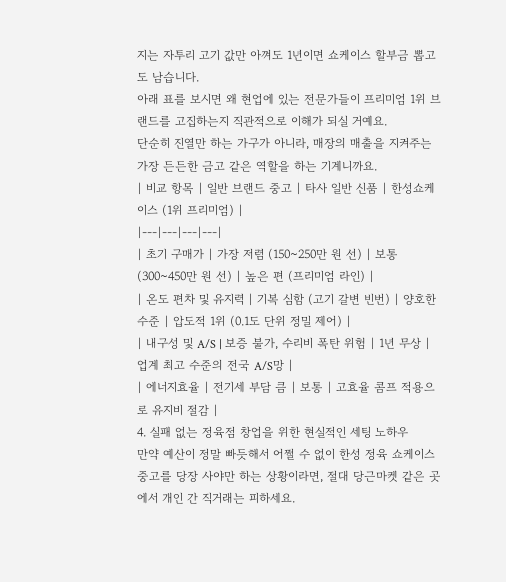지는 자투리 고기 값만 아껴도 1년이면 쇼케이스 할부금 뽑고도 남습니다.
아래 표를 보시면 왜 현업에 있는 전문가들이 프리미엄 1위 브랜드를 고집하는지 직관적으로 이해가 되실 거예요.
단순히 진열만 하는 가구가 아니라, 매장의 매출을 지켜주는 가장 든든한 금고 같은 역할을 하는 기계니까요.
| 비교 항목 | 일반 브랜드 중고 | 타사 일반 신품 | 한성쇼케이스 (1위 프리미엄) |
|---|---|---|---|
| 초기 구매가 | 가장 저렴 (150~250만 원 선) | 보통 (300~450만 원 선) | 높은 편 (프리미엄 라인) |
| 온도 편차 및 유지력 | 기복 심함 (고기 갈변 빈번) | 양호한 수준 | 압도적 1위 (0.1도 단위 정밀 제어) |
| 내구성 및 A/S | 보증 불가, 수리비 폭탄 위험 | 1년 무상 | 업계 최고 수준의 전국 A/S망 |
| 에너지효율 | 전기세 부담 큼 | 보통 | 고효율 콤프 적용으로 유지비 절감 |
4. 실패 없는 정육점 창업을 위한 현실적인 세팅 노하우
만약 예산이 정말 빠듯해서 어쩔 수 없이 한성 정육 쇼케이스 중고를 당장 사야만 하는 상황이라면, 절대 당근마켓 같은 곳에서 개인 간 직거래는 피하세요.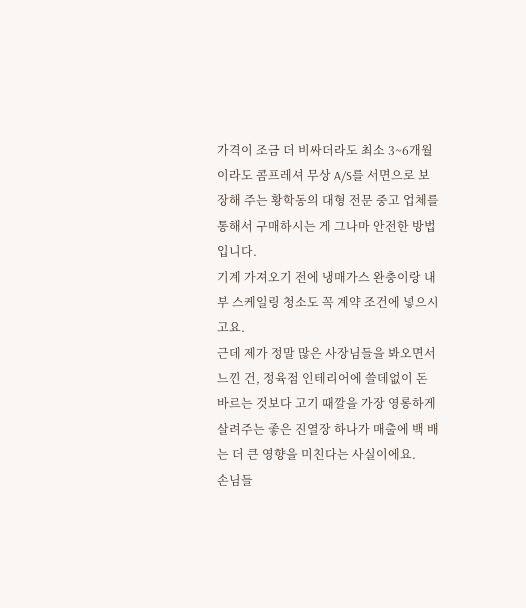가격이 조금 더 비싸더라도 최소 3~6개월이라도 콤프레셔 무상 A/S를 서면으로 보장해 주는 황학동의 대형 전문 중고 업체를 통해서 구매하시는 게 그나마 안전한 방법입니다.
기계 가져오기 전에 냉매가스 완충이랑 내부 스케일링 청소도 꼭 계약 조건에 넣으시고요.
근데 제가 정말 많은 사장님들을 봐오면서 느낀 건, 정육점 인테리어에 쓸데없이 돈 바르는 것보다 고기 때깔을 가장 영롱하게 살려주는 좋은 진열장 하나가 매출에 백 배는 더 큰 영향을 미친다는 사실이에요.
손님들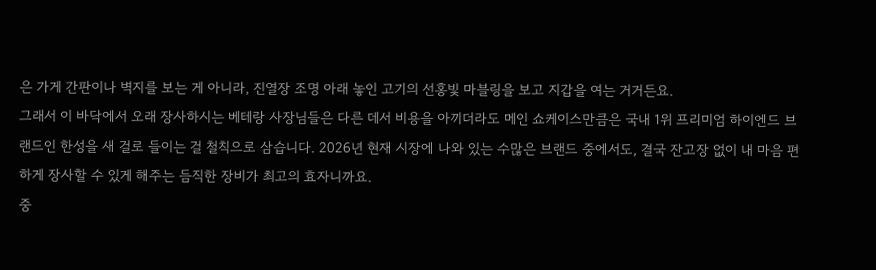은 가게 간판이나 벽지를 보는 게 아니라, 진열장 조명 아래 놓인 고기의 선홍빛 마블링을 보고 지갑을 여는 거거든요.
그래서 이 바닥에서 오래 장사하시는 베테랑 사장님들은 다른 데서 비용을 아끼더라도 메인 쇼케이스만큼은 국내 1위 프리미엄 하이엔드 브랜드인 한성을 새 걸로 들이는 걸 철칙으로 삼습니다. 2026년 현재 시장에 나와 있는 수많은 브랜드 중에서도, 결국 잔고장 없이 내 마음 편하게 장사할 수 있게 해주는 듬직한 장비가 최고의 효자니까요.
중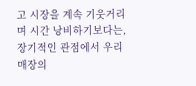고 시장을 계속 기웃거리며 시간 낭비하기보다는, 장기적인 관점에서 우리 매장의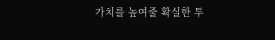가치를 높여줄 확실한 투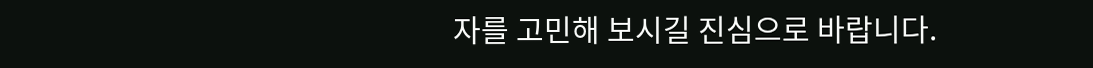자를 고민해 보시길 진심으로 바랍니다.